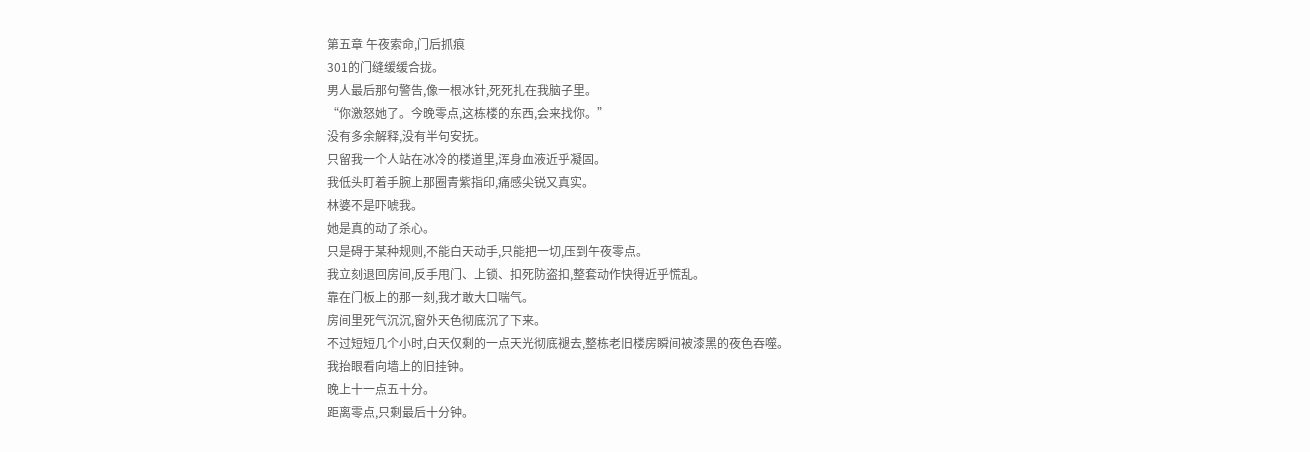第五章 午夜索命,门后抓痕
301的门缝缓缓合拢。
男人最后那句警告,像一根冰针,死死扎在我脑子里。
“你激怒她了。今晚零点,这栋楼的东西,会来找你。”
没有多余解释,没有半句安抚。
只留我一个人站在冰冷的楼道里,浑身血液近乎凝固。
我低头盯着手腕上那圈青紫指印,痛感尖锐又真实。
林婆不是吓唬我。
她是真的动了杀心。
只是碍于某种规则,不能白天动手,只能把一切,压到午夜零点。
我立刻退回房间,反手甩门、上锁、扣死防盗扣,整套动作快得近乎慌乱。
靠在门板上的那一刻,我才敢大口喘气。
房间里死气沉沉,窗外天色彻底沉了下来。
不过短短几个小时,白天仅剩的一点天光彻底褪去,整栋老旧楼房瞬间被漆黑的夜色吞噬。
我抬眼看向墙上的旧挂钟。
晚上十一点五十分。
距离零点,只剩最后十分钟。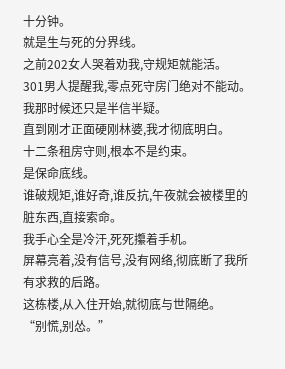十分钟。
就是生与死的分界线。
之前202女人哭着劝我,守规矩就能活。
301男人提醒我,零点死守房门绝对不能动。
我那时候还只是半信半疑。
直到刚才正面硬刚林婆,我才彻底明白。
十二条租房守则,根本不是约束。
是保命底线。
谁破规矩,谁好奇,谁反抗,午夜就会被楼里的脏东西,直接索命。
我手心全是冷汗,死死攥着手机。
屏幕亮着,没有信号,没有网络,彻底断了我所有求救的后路。
这栋楼,从入住开始,就彻底与世隔绝。
“别慌,别怂。”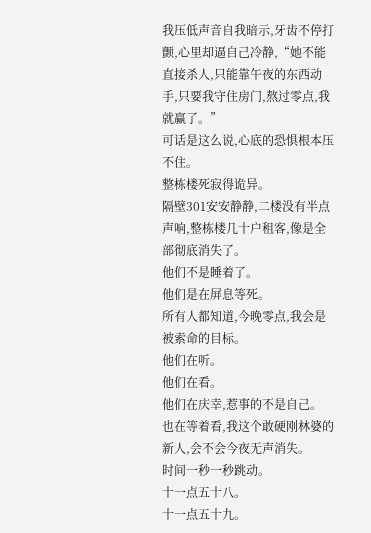我压低声音自我暗示,牙齿不停打颤,心里却逼自己冷静,“她不能直接杀人,只能靠午夜的东西动手,只要我守住房门,熬过零点,我就赢了。”
可话是这么说,心底的恐惧根本压不住。
整栋楼死寂得诡异。
隔壁301安安静静,二楼没有半点声响,整栋楼几十户租客,像是全部彻底消失了。
他们不是睡着了。
他们是在屏息等死。
所有人都知道,今晚零点,我会是被索命的目标。
他们在听。
他们在看。
他们在庆幸,惹事的不是自己。
也在等着看,我这个敢硬刚林婆的新人,会不会今夜无声消失。
时间一秒一秒跳动。
十一点五十八。
十一点五十九。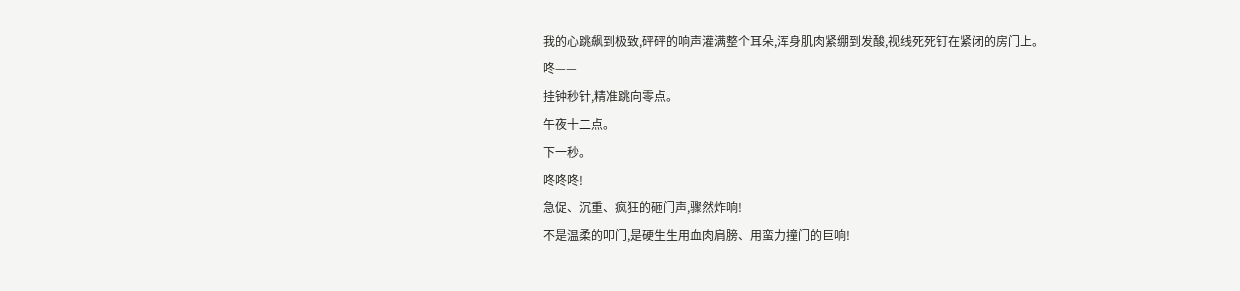我的心跳飙到极致,砰砰的响声灌满整个耳朵,浑身肌肉紧绷到发酸,视线死死钉在紧闭的房门上。
咚——
挂钟秒针,精准跳向零点。
午夜十二点。
下一秒。
咚咚咚!
急促、沉重、疯狂的砸门声,骤然炸响!
不是温柔的叩门,是硬生生用血肉肩膀、用蛮力撞门的巨响!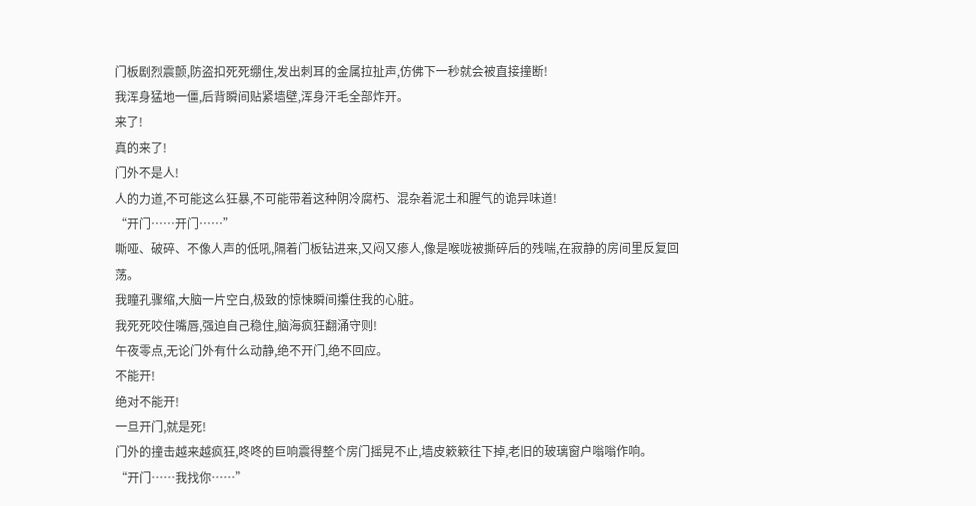门板剧烈震颤,防盗扣死死绷住,发出刺耳的金属拉扯声,仿佛下一秒就会被直接撞断!
我浑身猛地一僵,后背瞬间贴紧墙壁,浑身汗毛全部炸开。
来了!
真的来了!
门外不是人!
人的力道,不可能这么狂暴,不可能带着这种阴冷腐朽、混杂着泥土和腥气的诡异味道!
“开门……开门……”
嘶哑、破碎、不像人声的低吼,隔着门板钻进来,又闷又瘆人,像是喉咙被撕碎后的残喘,在寂静的房间里反复回荡。
我瞳孔骤缩,大脑一片空白,极致的惊悚瞬间攥住我的心脏。
我死死咬住嘴唇,强迫自己稳住,脑海疯狂翻涌守则!
午夜零点,无论门外有什么动静,绝不开门,绝不回应。
不能开!
绝对不能开!
一旦开门,就是死!
门外的撞击越来越疯狂,咚咚的巨响震得整个房门摇晃不止,墙皮簌簌往下掉,老旧的玻璃窗户嗡嗡作响。
“开门……我找你……”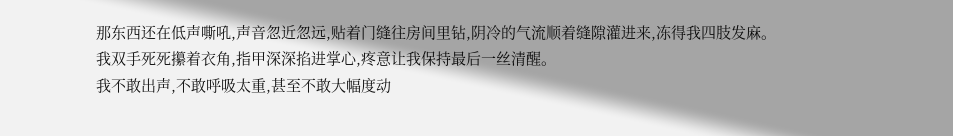那东西还在低声嘶吼,声音忽近忽远,贴着门缝往房间里钻,阴冷的气流顺着缝隙灌进来,冻得我四肢发麻。
我双手死死攥着衣角,指甲深深掐进掌心,疼意让我保持最后一丝清醒。
我不敢出声,不敢呼吸太重,甚至不敢大幅度动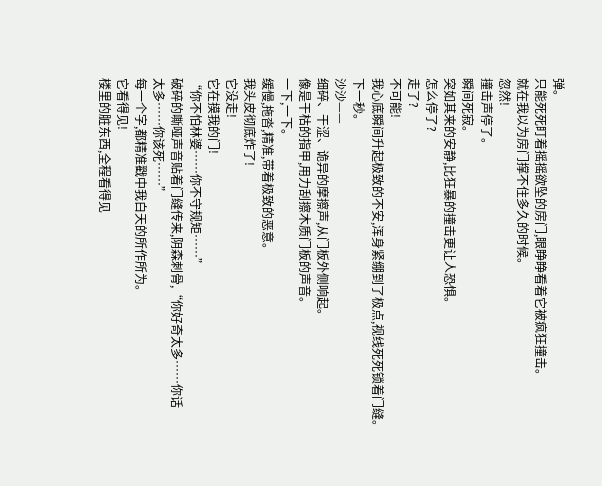弹。
只能死死盯着摇摇欲坠的房门,眼睁睁看着它被疯狂撞击。
就在我以为房门撑不住多久的时候。
忽然!
撞击声停了。
瞬间死寂。
突如其来的安静,比狂暴的撞击更让人恐惧。
怎么停了?
走了?
不可能!
我心底瞬间升起极致的不安,浑身紧绷到了极点,视线死死锁着门缝。
下一秒。
沙沙——
细碎、干涩、诡异的摩擦声,从门板外侧响起。
像是干枯的指甲,用力刮擦木质门板的声音。
一下,一下。
缓慢,拖沓,精准,带着极致的恶意。
我头皮彻底炸了!
它没走!
它在摸我的门!
“你不怕林婆……你不守规矩……”
破碎的嘶哑声音贴着门缝传来,阴森刺骨,“你好奇太多……你话
太多……你该死……”
每一个字,都精准戳中我白天的所作所为。
它看得见!
楼里的脏东西,全程看得见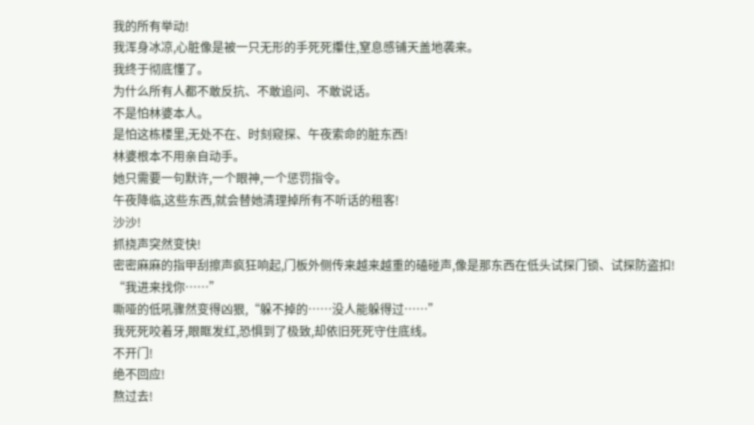我的所有举动!
我浑身冰凉,心脏像是被一只无形的手死死攥住,窒息感铺天盖地袭来。
我终于彻底懂了。
为什么所有人都不敢反抗、不敢追问、不敢说话。
不是怕林婆本人。
是怕这栋楼里,无处不在、时刻窥探、午夜索命的脏东西!
林婆根本不用亲自动手。
她只需要一句默许,一个眼神,一个惩罚指令。
午夜降临,这些东西,就会替她清理掉所有不听话的租客!
沙沙!
抓挠声突然变快!
密密麻麻的指甲刮擦声疯狂响起,门板外侧传来越来越重的磕碰声,像是那东西在低头试探门锁、试探防盗扣!
“我进来找你……”
嘶哑的低吼骤然变得凶狠,“躲不掉的……没人能躲得过……”
我死死咬着牙,眼眶发红,恐惧到了极致,却依旧死死守住底线。
不开门!
绝不回应!
熬过去!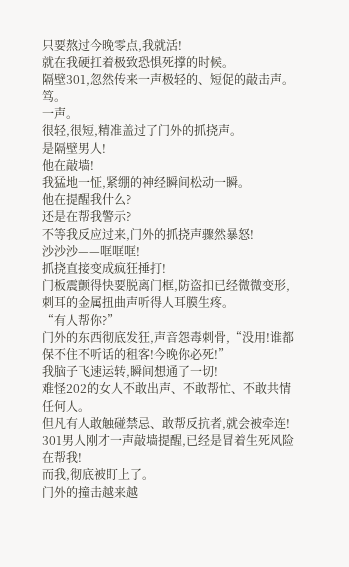只要熬过今晚零点,我就活!
就在我硬扛着极致恐惧死撑的时候。
隔壁301,忽然传来一声极轻的、短促的敲击声。
笃。
一声。
很轻,很短,精准盖过了门外的抓挠声。
是隔壁男人!
他在敲墙!
我猛地一怔,紧绷的神经瞬间松动一瞬。
他在提醒我什么?
还是在帮我警示?
不等我反应过来,门外的抓挠声骤然暴怒!
沙沙沙——哐哐哐!
抓挠直接变成疯狂捶打!
门板震颤得快要脱离门框,防盗扣已经微微变形,刺耳的金属扭曲声听得人耳膜生疼。
“有人帮你?”
门外的东西彻底发狂,声音怨毒刺骨,“没用!谁都保不住不听话的租客!今晚你必死!”
我脑子飞速运转,瞬间想通了一切!
难怪202的女人不敢出声、不敢帮忙、不敢共情任何人。
但凡有人敢触碰禁忌、敢帮反抗者,就会被牵连!
301男人刚才一声敲墙提醒,已经是冒着生死风险在帮我!
而我,彻底被盯上了。
门外的撞击越来越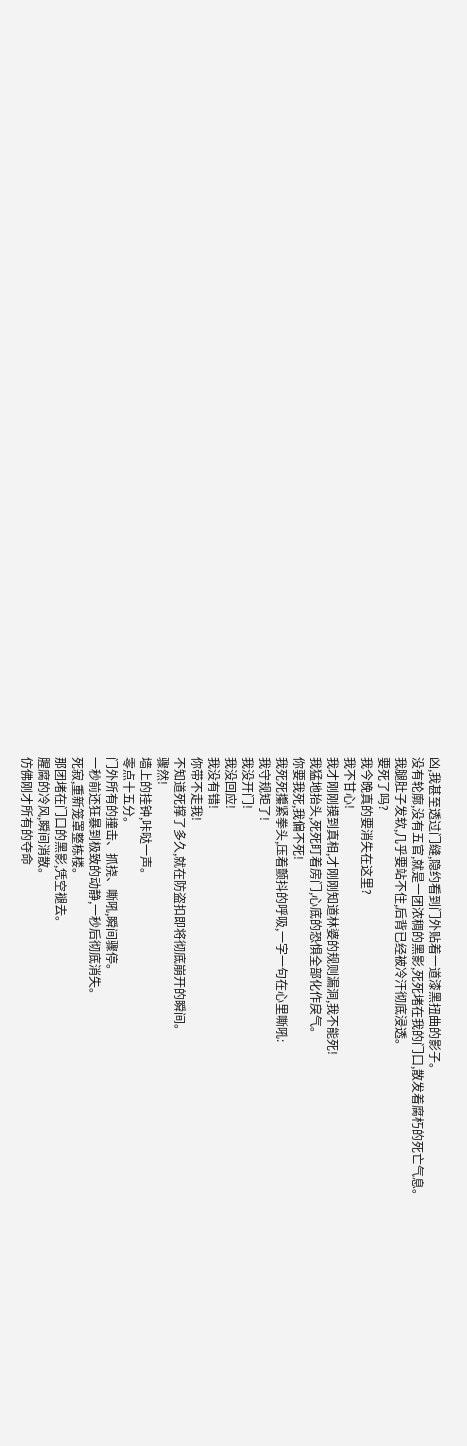凶,我甚至透过门缝,隐约看到门外贴着一道漆黑扭曲的影子。
没有轮廓,没有五官,就是一团浓稠的黑影,死死堵在我的门口,散发着腐朽的死亡气息。
我腿肚子发软,几乎要站不住,后背已经被冷汗彻底浸透。
要死了吗?
我今晚真的要消失在这里?
我不甘心!
我才刚刚摸到真相,才刚刚知道林婆的规则漏洞,我不能死!
我猛地抬头,死死盯着房门,心底的恐惧全部化作戾气。
你要我死,我偏不死!
我死死攥紧拳头,压着颤抖的呼吸,一字一句在心里嘶吼:
我守规矩了!
我没开门!
我没回应!
我没有错!
你带不走我!
不知道死撑了多久,就在防盗扣即将彻底崩开的瞬间。
骤然!
墙上的挂钟,咔哒一声。
零点十五分。
门外所有的撞击、抓挠、嘶吼,瞬间骤停。
一秒前还狂暴到极致的动静,一秒后彻底消失。
死寂,重新笼罩整栋楼。
那团堵在门口的黑影,凭空褪去。
腥腐的冷风,瞬间消散。
仿佛刚才所有的夺命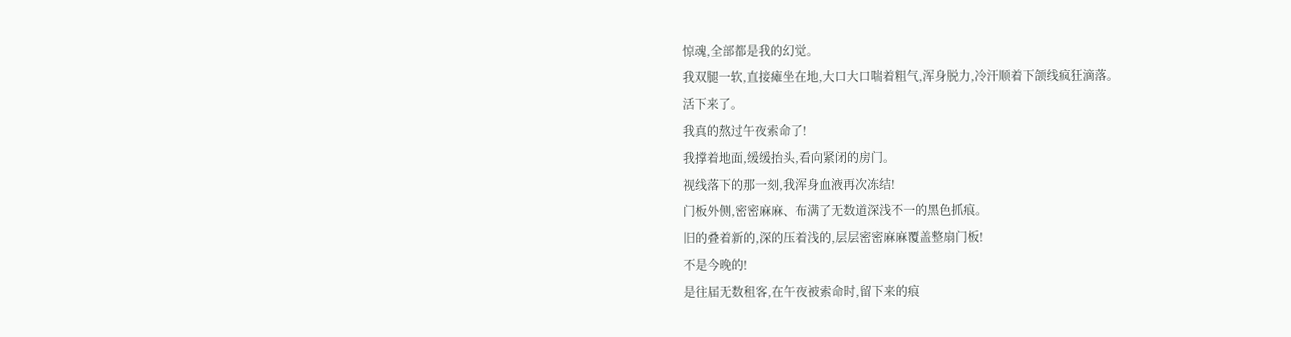惊魂,全部都是我的幻觉。
我双腿一软,直接瘫坐在地,大口大口喘着粗气,浑身脱力,冷汗顺着下颌线疯狂滴落。
活下来了。
我真的熬过午夜索命了!
我撑着地面,缓缓抬头,看向紧闭的房门。
视线落下的那一刻,我浑身血液再次冻结!
门板外侧,密密麻麻、布满了无数道深浅不一的黑色抓痕。
旧的叠着新的,深的压着浅的,层层密密麻麻覆盖整扇门板!
不是今晚的!
是往届无数租客,在午夜被索命时,留下来的痕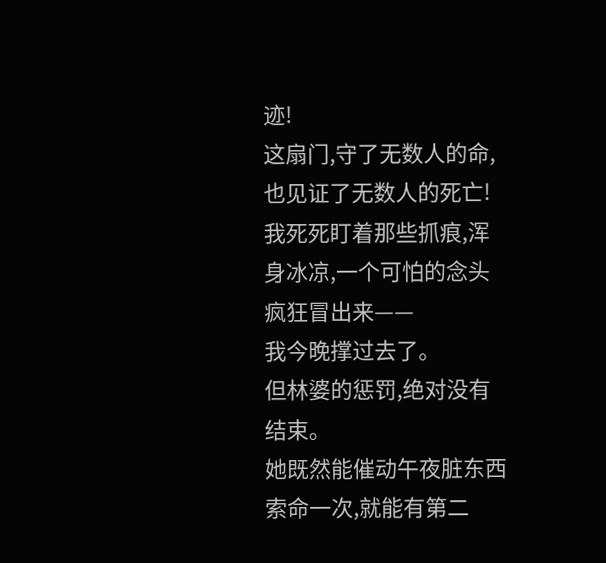迹!
这扇门,守了无数人的命,也见证了无数人的死亡!
我死死盯着那些抓痕,浑身冰凉,一个可怕的念头疯狂冒出来——
我今晚撑过去了。
但林婆的惩罚,绝对没有结束。
她既然能催动午夜脏东西索命一次,就能有第二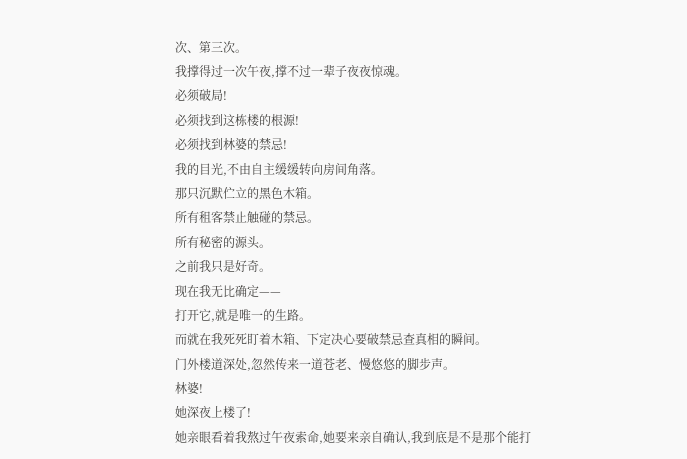次、第三次。
我撑得过一次午夜,撑不过一辈子夜夜惊魂。
必须破局!
必须找到这栋楼的根源!
必须找到林婆的禁忌!
我的目光,不由自主缓缓转向房间角落。
那只沉默伫立的黑色木箱。
所有租客禁止触碰的禁忌。
所有秘密的源头。
之前我只是好奇。
现在我无比确定——
打开它,就是唯一的生路。
而就在我死死盯着木箱、下定决心要破禁忌查真相的瞬间。
门外楼道深处,忽然传来一道苍老、慢悠悠的脚步声。
林婆!
她深夜上楼了!
她亲眼看着我熬过午夜索命,她要来亲自确认,我到底是不是那个能打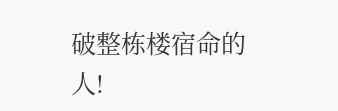破整栋楼宿命的人!